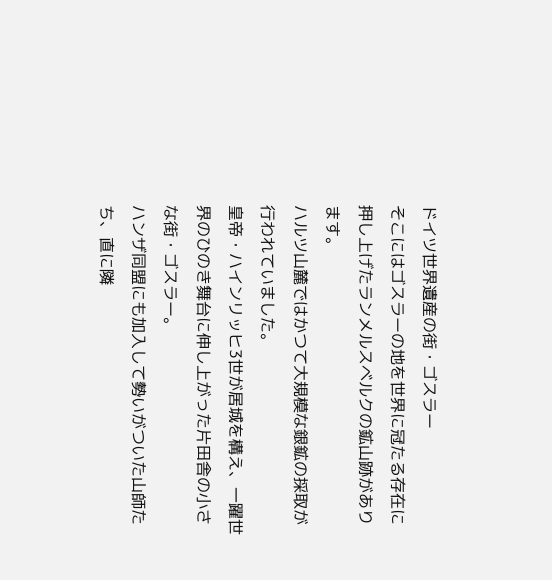ドイツ世界遺産の街・ゴスラー
そこにはゴスラーの地を世界に冠たる存在に押し上げたランメルスベルクの鉱山跡があります。
ハルツ山麓ではかつて大規模な銀鉱の採取が行われていました。
皇帝・ハインリッヒ3世が居城を構え、一躍世界のひのき舞台に伸し上がった片田舎の小さな街・ゴスラー。
ハンザ同盟にも加入して勢いがついた山師たち、直に隣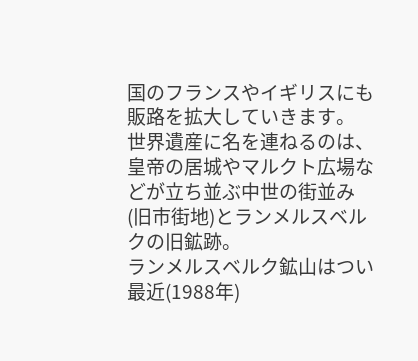国のフランスやイギリスにも販路を拡大していきます。
世界遺産に名を連ねるのは、皇帝の居城やマルクト広場などが立ち並ぶ中世の街並み(旧市街地)とランメルスベルクの旧鉱跡。
ランメルスベルク鉱山はつい最近(1988年)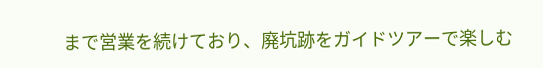まで営業を続けており、廃坑跡をガイドツアーで楽しむ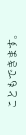こともできます。